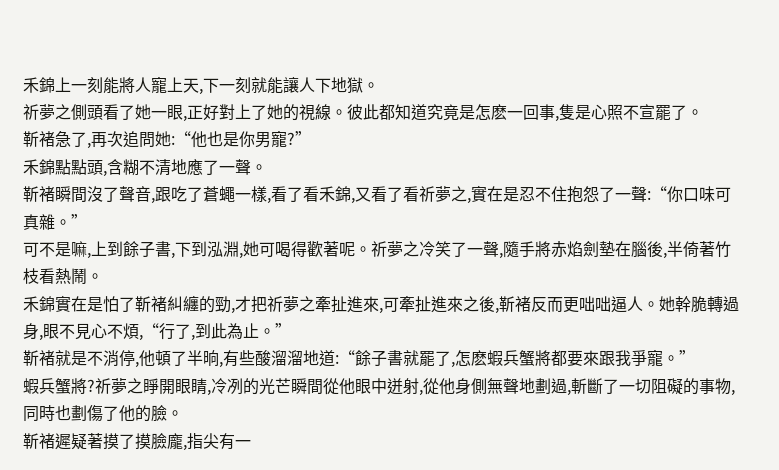禾錦上一刻能將人寵上天,下一刻就能讓人下地獄。
祈夢之側頭看了她一眼,正好對上了她的視線。彼此都知道究竟是怎麽一回事,隻是心照不宣罷了。
靳褚急了,再次追問她:“他也是你男寵?”
禾錦點點頭,含糊不清地應了一聲。
靳褚瞬間沒了聲音,跟吃了蒼蠅一樣,看了看禾錦,又看了看祈夢之,實在是忍不住抱怨了一聲:“你口味可真雜。”
可不是嘛,上到餘子書,下到泓淵,她可喝得歡著呢。祈夢之冷笑了一聲,隨手將赤焰劍墊在腦後,半倚著竹枝看熱鬧。
禾錦實在是怕了靳褚糾纏的勁,才把祈夢之牽扯進來,可牽扯進來之後,靳褚反而更咄咄逼人。她幹脆轉過身,眼不見心不煩,“行了,到此為止。”
靳褚就是不消停,他頓了半晌,有些酸溜溜地道:“餘子書就罷了,怎麽蝦兵蟹將都要來跟我爭寵。”
蝦兵蟹將?祈夢之睜開眼睛,冷冽的光芒瞬間從他眼中迸射,從他身側無聲地劃過,斬斷了一切阻礙的事物,同時也劃傷了他的臉。
靳褚遲疑著摸了摸臉龐,指尖有一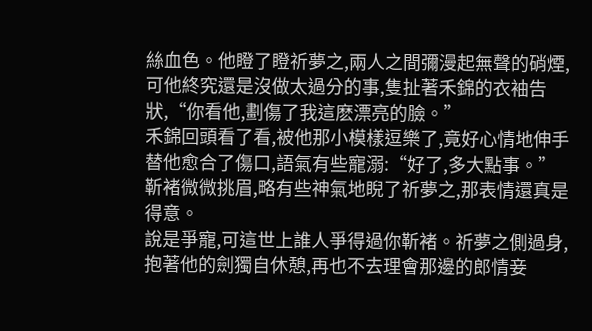絲血色。他瞪了瞪祈夢之,兩人之間彌漫起無聲的硝煙,可他終究還是沒做太過分的事,隻扯著禾錦的衣袖告狀,“你看他,劃傷了我這麽漂亮的臉。”
禾錦回頭看了看,被他那小模樣逗樂了,竟好心情地伸手替他愈合了傷口,語氣有些寵溺:“好了,多大點事。”
靳褚微微挑眉,略有些神氣地睨了祈夢之,那表情還真是得意。
說是爭寵,可這世上誰人爭得過你靳褚。祈夢之側過身,抱著他的劍獨自休憩,再也不去理會那邊的郎情妾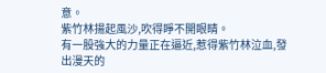意。
紫竹林揚起風沙,吹得睜不開眼睛。
有一股強大的力量正在逼近,惹得紫竹林泣血,發出漫天的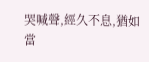哭喊聲,經久不息,猶如當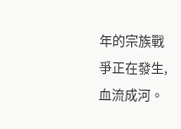年的宗族戰爭正在發生,血流成河。